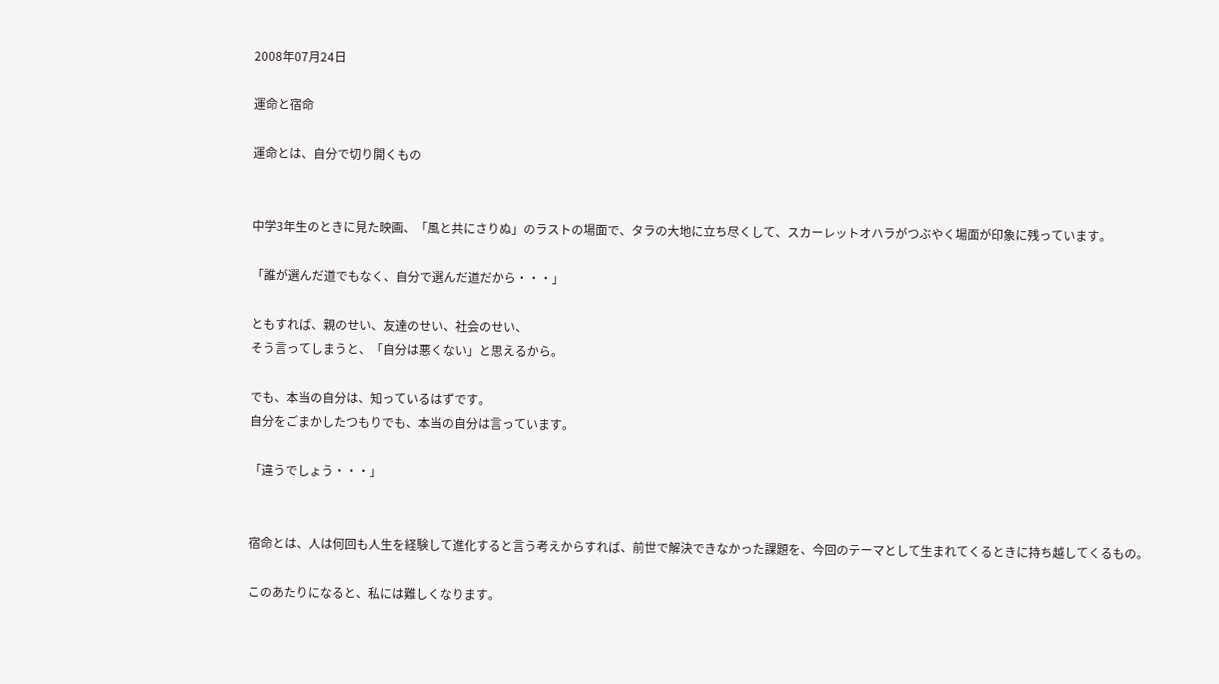2008年07月24日

運命と宿命

運命とは、自分で切り開くもの


中学3年生のときに見た映画、「風と共にさりぬ」のラストの場面で、タラの大地に立ち尽くして、スカーレットオハラがつぶやく場面が印象に残っています。

「誰が選んだ道でもなく、自分で選んだ道だから・・・」

ともすれば、親のせい、友達のせい、社会のせい、
そう言ってしまうと、「自分は悪くない」と思えるから。

でも、本当の自分は、知っているはずです。
自分をごまかしたつもりでも、本当の自分は言っています。

「違うでしょう・・・」


宿命とは、人は何回も人生を経験して進化すると言う考えからすれば、前世で解決できなかった課題を、今回のテーマとして生まれてくるときに持ち越してくるもの。

このあたりになると、私には難しくなります。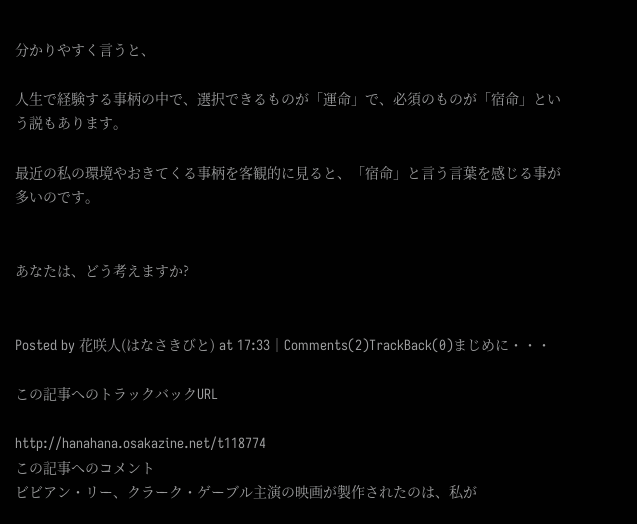分かりやすく言うと、

人生で経験する事柄の中で、選択できるものが「運命」で、必須のものが「宿命」という説もあります。

最近の私の環境やおきてくる事柄を客観的に見ると、「宿命」と言う言葉を感じる事が多いのです。


あなたは、どう考えますか?


Posted by 花咲人(はなさきびと) at 17:33│Comments(2)TrackBack(0)まじめに・・・

この記事へのトラックバックURL

http://hanahana.osakazine.net/t118774
この記事へのコメント
ビビアン・リー、クラーク・ゲーブル主演の映画が製作されたのは、私が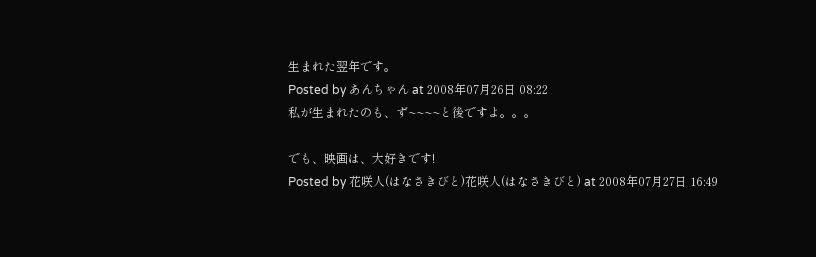生まれた翌年です。
Posted by あんちゃん at 2008年07月26日 08:22
私が生まれたのも、ず~~~~と後ですよ。。。

でも、映画は、大好きです!
Posted by 花咲人(はなさきびと)花咲人(はなさきびと) at 2008年07月27日 16:49